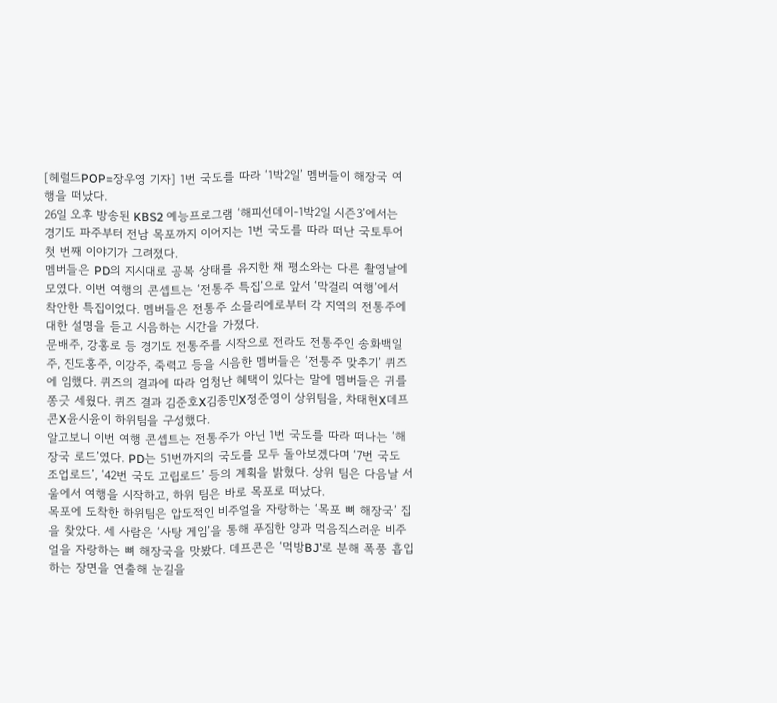[헤럴드POP=장우영 기자] 1번 국도를 따라 ‘1박2일’ 멤버들이 해장국 여행을 떠났다.
26일 오후 방송된 KBS2 예능프로그램 ‘해피선데이-1박2일 시즌3’에서는 경기도 파주부터 전남 목포까지 이어지는 1번 국도를 따라 떠난 국토투어 첫 번째 이야기가 그려졌다.
멤버들은 PD의 지시대로 공복 상태를 유지한 채 평소와는 다른 촬영날에 모였다. 이번 여행의 콘셉트는 ‘전통주 특집’으로 앞서 ‘막걸리 여행’에서 착안한 특집이었다. 멤버들은 전통주 소믈리에로부터 각 지역의 전통주에 대한 설명을 듣고 시음하는 시간을 가졌다.
문배주, 강홍로 등 경기도 전통주를 시작으로 전라도 전통주인 송화백일주, 진도홍주, 이강주, 죽력고 등을 시음한 멤버들은 ‘전퉁주 맞추기’ 퀴즈에 임했다. 퀴즈의 결과에 따라 엄청난 혜택이 있다는 말에 멤버들은 귀를 쫑긋 세웠다. 퀴즈 결과 김준호X김종민X정준영이 상위팀을, 차태현X데프콘X윤시윤이 하위팀을 구성했다.
알고보니 이번 여행 콘셉트는 전통주가 아닌 1번 국도를 따라 떠나는 ‘해장국 로드’였다. PD는 51번까지의 국도를 모두 돌아보겠다며 ‘7번 국도 조업로드’, ‘42번 국도 고립로드’ 등의 계획을 밝혔다. 상위 팀은 다음날 서울에서 여행을 시작하고, 하위 팀은 바로 목포로 떠났다.
목포에 도착한 하위팀은 압도적인 비주얼을 자랑하는 ‘목포 뼈 해장국’ 집을 찾았다. 세 사람은 ‘사탕 게임’을 통해 푸짐한 양과 먹음직스러운 비주얼을 자랑하는 뼈 해장국을 맛봤다. 데프콘은 ‘먹방BJ’로 분해 폭풍 흡입하는 장면을 연출해 눈길을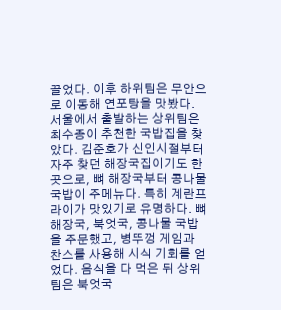끌었다. 이후 하위팀은 무안으로 이동해 연포탕을 맛봤다.
서울에서 출발하는 상위팀은 최수종이 추천한 국밥집을 찾았다. 김준호가 신인시절부터 자주 찾던 해장국집이기도 한 곳으로, 뼈 해장국부터 콩나물 국밥이 주메뉴다. 특히 계란프라이가 맛있기로 유명하다. 뼈 해장국, 북엇국, 콩나물 국밥을 주문했고, 병뚜껑 게임과 찬스를 사용해 시식 기회를 얻었다. 음식을 다 먹은 뒤 상위팀은 북엇국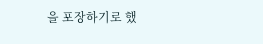을 포장하기로 했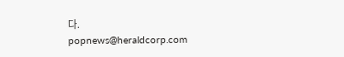다.
popnews@heraldcorp.com